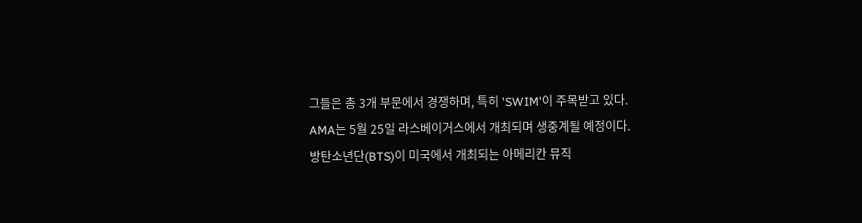그들은 총 3개 부문에서 경쟁하며, 특히 'SWIM'이 주목받고 있다.
AMA는 5월 25일 라스베이거스에서 개최되며 생중계될 예정이다.
방탄소년단(BTS)이 미국에서 개최되는 아메리칸 뮤직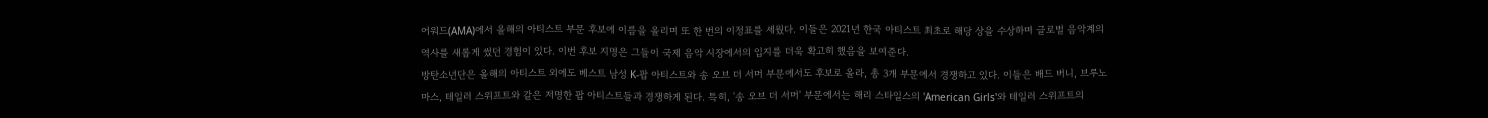어워드(AMA)에서 올해의 아티스트 부문 후보에 이름을 올리며 또 한 번의 이정표를 세웠다. 이들은 2021년 한국 아티스트 최초로 해당 상을 수상하며 글로벌 음악계의 역사를 새롭게 썼던 경험이 있다. 이번 후보 지명은 그들이 국제 음악 시장에서의 입지를 더욱 확고히 했음을 보여준다.
방탄소년단은 올해의 아티스트 외에도 베스트 남성 K-팝 아티스트와 송 오브 더 서머 부문에서도 후보로 올라, 총 3개 부문에서 경쟁하고 있다. 이들은 배드 버니, 브루노 마스, 테일러 스위프트와 같은 저명한 팝 아티스트들과 경쟁하게 된다. 특히, '송 오브 더 서머' 부문에서는 해리 스타일스의 'American Girls'와 테일러 스위프트의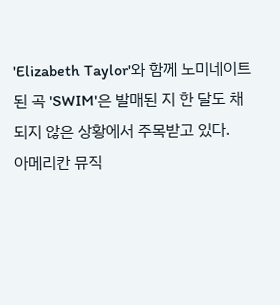'Elizabeth Taylor'와 함께 노미네이트된 곡 'SWIM'은 발매된 지 한 달도 채 되지 않은 상황에서 주목받고 있다.
아메리칸 뮤직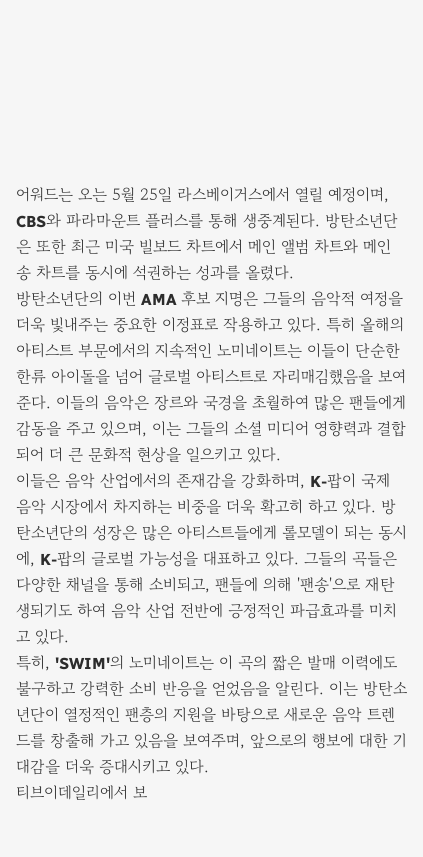어워드는 오는 5월 25일 라스베이거스에서 열릴 예정이며, CBS와 파라마운트 플러스를 통해 생중계된다. 방탄소년단은 또한 최근 미국 빌보드 차트에서 메인 앨범 차트와 메인 송 차트를 동시에 석권하는 성과를 올렸다.
방탄소년단의 이번 AMA 후보 지명은 그들의 음악적 여정을 더욱 빛내주는 중요한 이정표로 작용하고 있다. 특히 올해의 아티스트 부문에서의 지속적인 노미네이트는 이들이 단순한 한류 아이돌을 넘어 글로벌 아티스트로 자리매김했음을 보여준다. 이들의 음악은 장르와 국경을 초월하여 많은 팬들에게 감동을 주고 있으며, 이는 그들의 소셜 미디어 영향력과 결합되어 더 큰 문화적 현상을 일으키고 있다.
이들은 음악 산업에서의 존재감을 강화하며, K-팝이 국제 음악 시장에서 차지하는 비중을 더욱 확고히 하고 있다. 방탄소년단의 성장은 많은 아티스트들에게 롤모델이 되는 동시에, K-팝의 글로벌 가능성을 대표하고 있다. 그들의 곡들은 다양한 채널을 통해 소비되고, 팬들에 의해 '팬송'으로 재탄생되기도 하여 음악 산업 전반에 긍정적인 파급효과를 미치고 있다.
특히, 'SWIM'의 노미네이트는 이 곡의 짧은 발매 이력에도 불구하고 강력한 소비 반응을 얻었음을 알린다. 이는 방탄소년단이 열정적인 팬층의 지원을 바탕으로 새로운 음악 트렌드를 창출해 가고 있음을 보여주며, 앞으로의 행보에 대한 기대감을 더욱 증대시키고 있다.
티브이데일리에서 보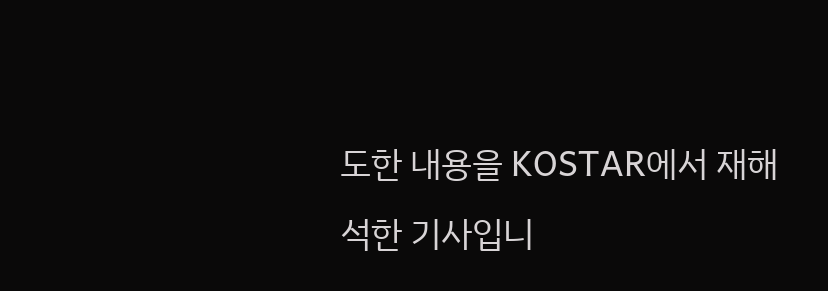도한 내용을 KOSTAR에서 재해석한 기사입니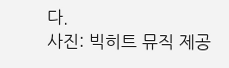다.
사진: 빅히트 뮤직 제공